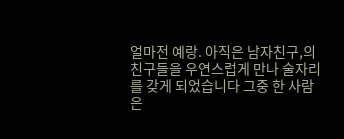얼마전 예랑. 아직은 남자친구,의 친구들을 우연스럽게 만나 술자리를 갖게 되었습니다 그중 한 사람은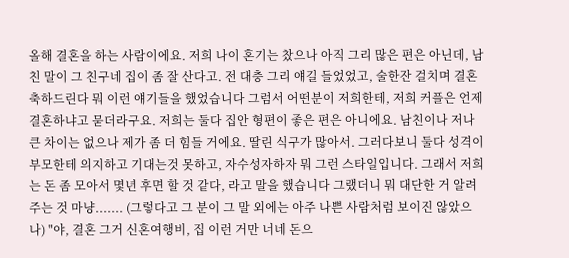올해 결혼을 하는 사람이에요. 저희 나이 혼기는 찼으나 아직 그리 많은 편은 아닌데, 남친 말이 그 친구네 집이 좀 잘 산다고. 전 대충 그리 얘길 들었었고, 술한잔 걸치며 결혼 축하드린다 뭐 이런 얘기들을 했었습니다 그럼서 어떤분이 저희한테, 저희 커플은 언제 결혼하냐고 묻더라구요. 저희는 둘다 집안 형편이 좋은 편은 아니에요. 남친이나 저나 큰 차이는 없으나 제가 좀 더 힘들 거에요. 딸린 식구가 많아서. 그러다보니 둘다 성격이 부모한테 의지하고 기대는것 못하고, 자수성자하자 뭐 그런 스타일입니다. 그래서 저희는 돈 좀 모아서 몇년 후면 할 것 같다, 라고 말을 했습니다 그랬더니 뭐 대단한 거 알려주는 것 마냥....... (그렇다고 그 분이 그 말 외에는 아주 나쁜 사람처럼 보이진 않았으나) "야, 결혼 그거 신혼여행비, 집 이런 거만 너네 돈으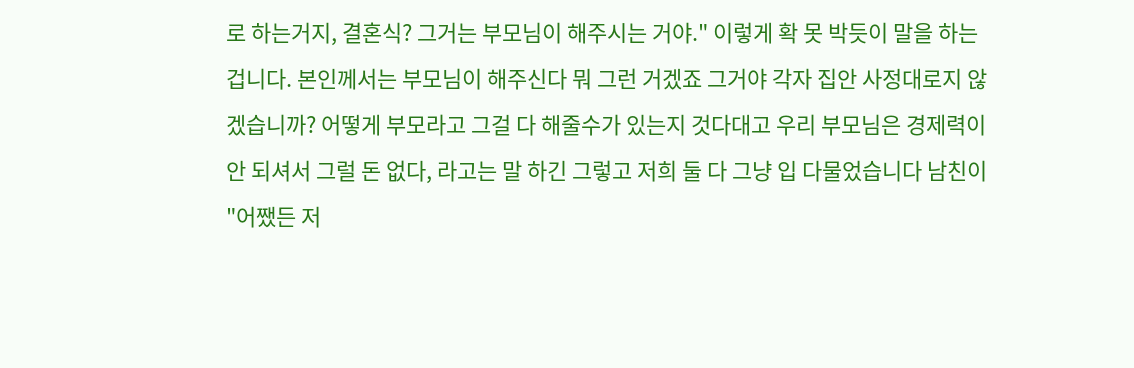로 하는거지, 결혼식? 그거는 부모님이 해주시는 거야." 이렇게 확 못 박듯이 말을 하는 겁니다. 본인께서는 부모님이 해주신다 뭐 그런 거겠죠 그거야 각자 집안 사정대로지 않겠습니까? 어떻게 부모라고 그걸 다 해줄수가 있는지 것다대고 우리 부모님은 경제력이 안 되셔서 그럴 돈 없다, 라고는 말 하긴 그렇고 저희 둘 다 그냥 입 다물었습니다 남친이 "어쨌든 저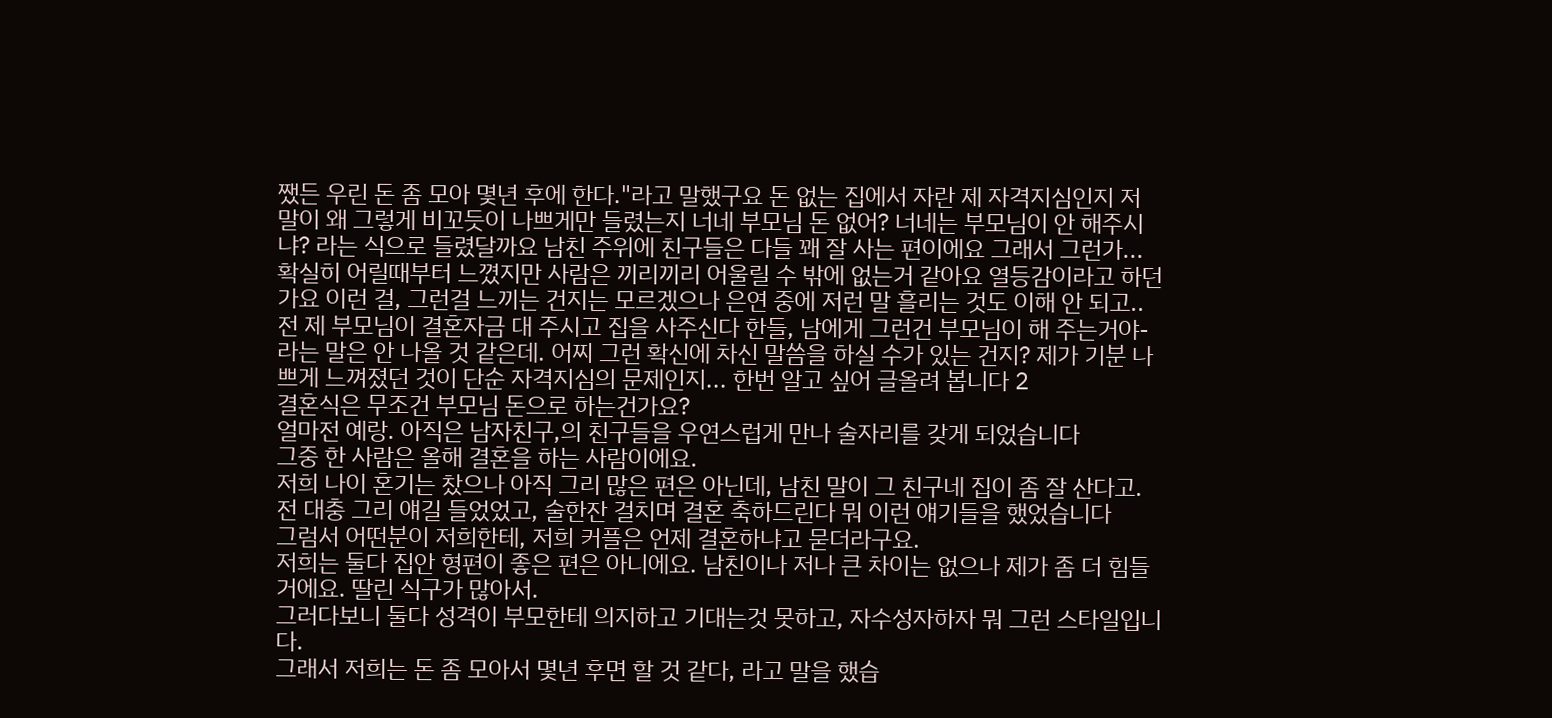쨌든 우린 돈 좀 모아 몇년 후에 한다."라고 말했구요 돈 없는 집에서 자란 제 자격지심인지 저 말이 왜 그렇게 비꼬듯이 나쁘게만 들렸는지 너네 부모님 돈 없어? 너네는 부모님이 안 해주시냐? 라는 식으로 들렸달까요 남친 주위에 친구들은 다들 꽤 잘 사는 편이에요 그래서 그런가... 확실히 어릴때부터 느꼈지만 사람은 끼리끼리 어울릴 수 밖에 없는거 같아요 열등감이라고 하던가요 이런 걸, 그런걸 느끼는 건지는 모르겠으나 은연 중에 저런 말 흘리는 것도 이해 안 되고.. 전 제 부모님이 결혼자금 대 주시고 집을 사주신다 한들, 남에게 그런건 부모님이 해 주는거야- 라는 말은 안 나올 것 같은데. 어찌 그런 확신에 차신 말씀을 하실 수가 있는 건지? 제가 기분 나쁘게 느껴졌던 것이 단순 자격지심의 문제인지... 한번 알고 싶어 글올려 봅니다 2
결혼식은 무조건 부모님 돈으로 하는건가요?
얼마전 예랑. 아직은 남자친구,의 친구들을 우연스럽게 만나 술자리를 갖게 되었습니다
그중 한 사람은 올해 결혼을 하는 사람이에요.
저희 나이 혼기는 찼으나 아직 그리 많은 편은 아닌데, 남친 말이 그 친구네 집이 좀 잘 산다고.
전 대충 그리 얘길 들었었고, 술한잔 걸치며 결혼 축하드린다 뭐 이런 얘기들을 했었습니다
그럼서 어떤분이 저희한테, 저희 커플은 언제 결혼하냐고 묻더라구요.
저희는 둘다 집안 형편이 좋은 편은 아니에요. 남친이나 저나 큰 차이는 없으나 제가 좀 더 힘들 거에요. 딸린 식구가 많아서.
그러다보니 둘다 성격이 부모한테 의지하고 기대는것 못하고, 자수성자하자 뭐 그런 스타일입니다.
그래서 저희는 돈 좀 모아서 몇년 후면 할 것 같다, 라고 말을 했습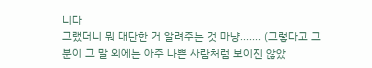니다
그랬더니 뭐 대단한 거 알려주는 것 마냥....... (그렇다고 그 분이 그 말 외에는 아주 나쁜 사람처럼 보이진 않았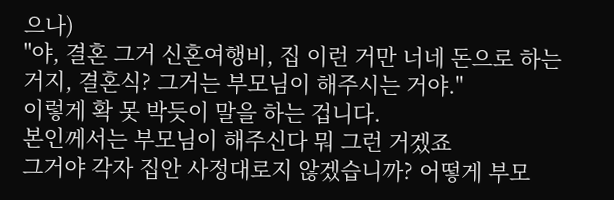으나)
"야, 결혼 그거 신혼여행비, 집 이런 거만 너네 돈으로 하는거지, 결혼식? 그거는 부모님이 해주시는 거야."
이렇게 확 못 박듯이 말을 하는 겁니다.
본인께서는 부모님이 해주신다 뭐 그런 거겠죠
그거야 각자 집안 사정대로지 않겠습니까? 어떻게 부모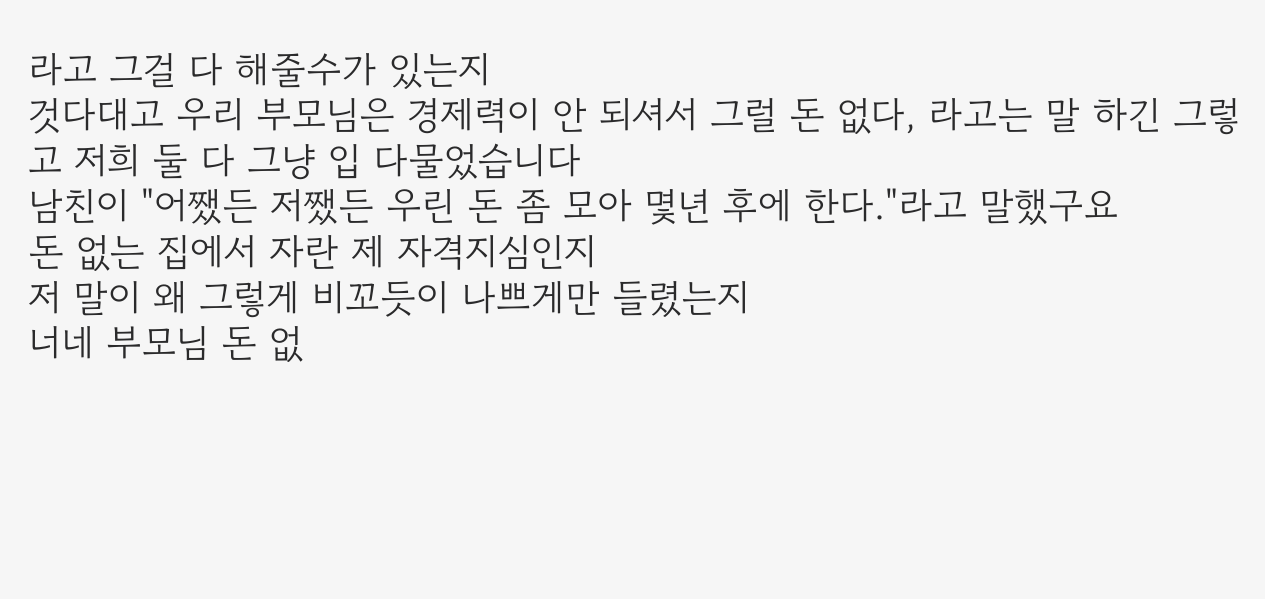라고 그걸 다 해줄수가 있는지
것다대고 우리 부모님은 경제력이 안 되셔서 그럴 돈 없다, 라고는 말 하긴 그렇고 저희 둘 다 그냥 입 다물었습니다
남친이 "어쨌든 저쨌든 우린 돈 좀 모아 몇년 후에 한다."라고 말했구요
돈 없는 집에서 자란 제 자격지심인지
저 말이 왜 그렇게 비꼬듯이 나쁘게만 들렸는지
너네 부모님 돈 없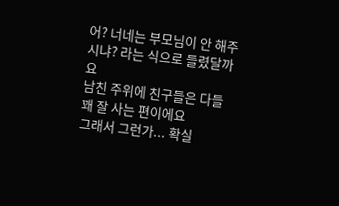어? 너네는 부모님이 안 해주시냐? 라는 식으로 들렸달까요
남친 주위에 친구들은 다들 꽤 잘 사는 편이에요
그래서 그런가... 확실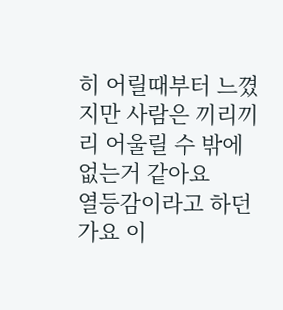히 어릴때부터 느꼈지만 사람은 끼리끼리 어울릴 수 밖에 없는거 같아요
열등감이라고 하던가요 이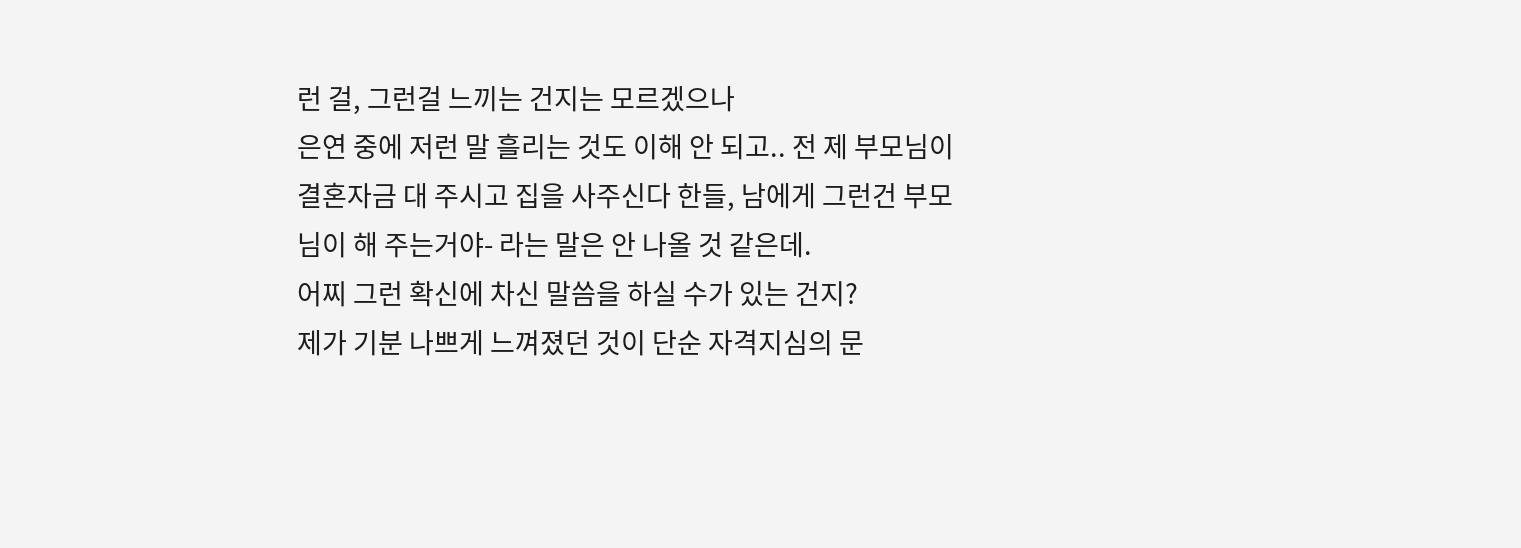런 걸, 그런걸 느끼는 건지는 모르겠으나
은연 중에 저런 말 흘리는 것도 이해 안 되고.. 전 제 부모님이 결혼자금 대 주시고 집을 사주신다 한들, 남에게 그런건 부모님이 해 주는거야- 라는 말은 안 나올 것 같은데.
어찌 그런 확신에 차신 말씀을 하실 수가 있는 건지?
제가 기분 나쁘게 느껴졌던 것이 단순 자격지심의 문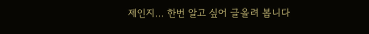제인지... 한번 알고 싶어 글올려 봅니다